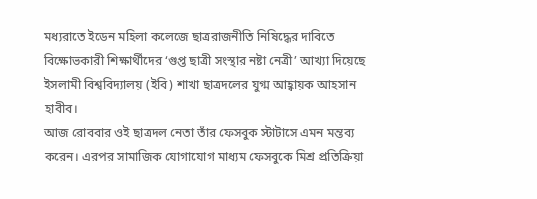মধ্যরাতে ইডেন মহিলা কলেজে ছাত্ররাজনীতি নিষিদ্ধের দাবিতে বিক্ষোভকারী শিক্ষার্থীদের ‘গুপ্ত ছাত্রী সংস্থার নষ্টা নেত্রী’ আখ্যা দিয়েছে ইসলামী বিশ্ববিদ্যালয় (ইবি) শাখা ছাত্রদলের যুগ্ম আহ্বায়ক আহসান হাবীব।
আজ রোববার ওই ছাত্রদল নেতা তাঁর ফেসবুক স্টাটাসে এমন মন্তব্য করেন। এরপর সামাজিক যোগাযোগ মাধ্যম ফেসবুকে মিশ্র প্রতিক্রিয়া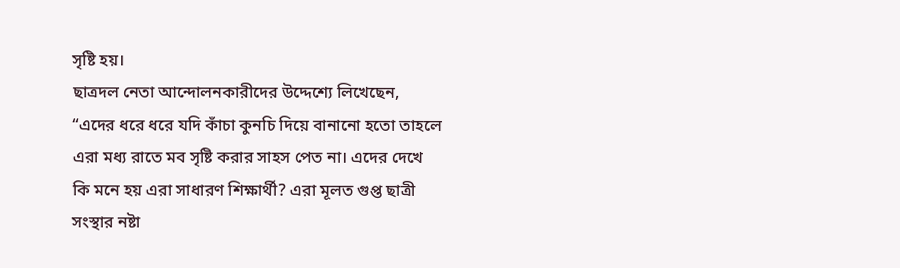সৃষ্টি হয়।
ছাত্রদল নেতা আন্দোলনকারীদের উদ্দেশ্যে লিখেছেন, “এদের ধরে ধরে যদি কাঁচা কুনচি দিয়ে বানানো হতো তাহলে এরা মধ্য রাতে মব সৃষ্টি করার সাহস পেত না। এদের দেখে কি মনে হয় এরা সাধারণ শিক্ষার্থী? এরা মূলত গুপ্ত ছাত্রী সংস্থার নষ্টা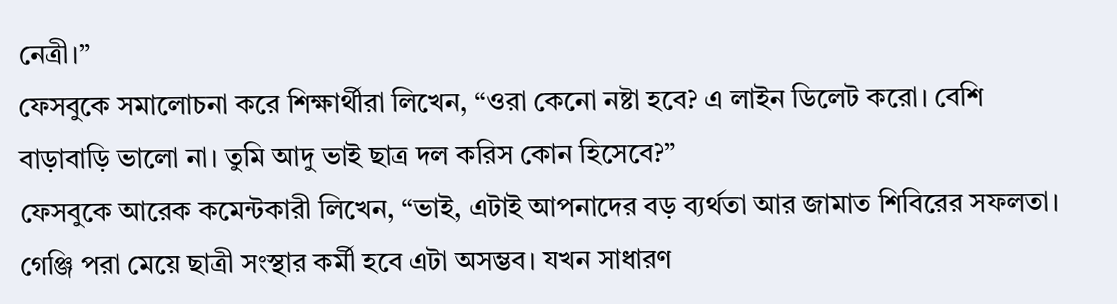নেত্রী।”
ফেসবুকে সমালোচনা করে শিক্ষার্থীরা লিখেন, “ওরা কেনো নষ্টা হবে? এ লাইন ডিলেট করো। বেশি বাড়াবাড়ি ভালো না। তুমি আদু ভাই ছাত্র দল করিস কোন হিসেবে?”
ফেসবুকে আরেক কমেন্টকারী লিখেন, “ভাই, এটাই আপনাদের বড় ব্যর্থতা আর জামাত শিবিরের সফলতা। গেঞ্জি পরা মেয়ে ছাত্রী সংস্থার কর্মী হবে এটা অসম্ভব। যখন সাধারণ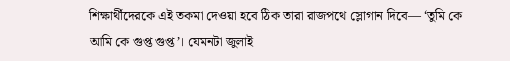শিক্ষার্থীদেরকে এই তকমা দেওয়া হবে ঠিক তারা রাজপথে স্লোগান দিবে— ‘তুমি কে আমি কে গুপ্ত গুপ্ত’। যেমনটা জুলাই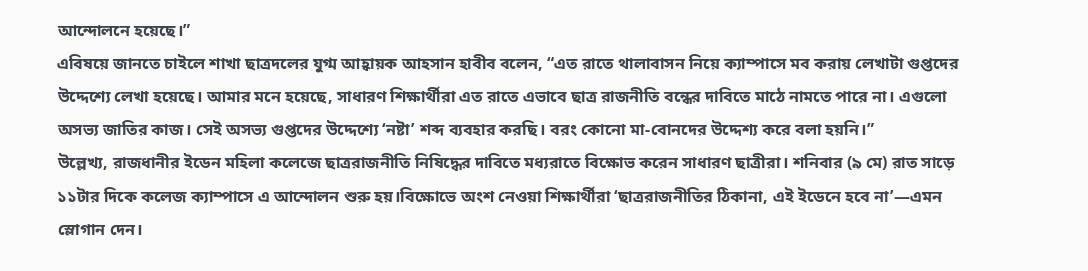আন্দোলনে হয়েছে।”
এবিষয়ে জানতে চাইলে শাখা ছাত্রদলের যুগ্ম আহ্বায়ক আহসান হাবীব বলেন, “এত রাতে থালাবাসন নিয়ে ক্যাম্পাসে মব করায় লেখাটা গুপ্তদের উদ্দেশ্যে লেখা হয়েছে। আমার মনে হয়েছে, সাধারণ শিক্ষার্থীরা এত রাতে এভাবে ছাত্র রাজনীতি বন্ধের দাবিতে মাঠে নামতে পারে না। এগুলো অসভ্য জাতির কাজ। সেই অসভ্য গুপ্তদের উদ্দেশ্যে ‘নষ্টা’ শব্দ ব্যবহার করছি। বরং কোনো মা-বোনদের উদ্দেশ্য করে বলা হয়নি।”
উল্লেখ্য, রাজধানীর ইডেন মহিলা কলেজে ছাত্ররাজনীতি নিষিদ্ধের দাবিতে মধ্যরাতে বিক্ষোভ করেন সাধারণ ছাত্রীরা। শনিবার (৯ মে) রাত সাড়ে ১১টার দিকে কলেজ ক্যাম্পাসে এ আন্দোলন শুরু হয়।বিক্ষোভে অংশ নেওয়া শিক্ষার্থীরা ‘ছাত্ররাজনীতির ঠিকানা, এই ইডেনে হবে না’—এমন স্লোগান দেন।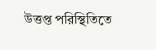উত্তপ্ত পরিস্থিতিতে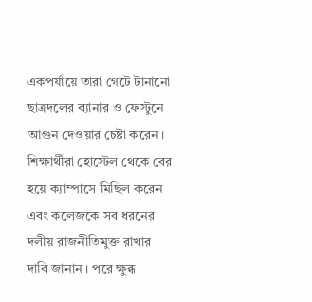একপর্যায়ে তারা গেটে টানানো ছাত্রদলের ব্যানার ও ফেস্টুনে আগুন দেওয়ার চেষ্টা করেন। শিক্ষার্থীরা হোস্টেল থেকে বের হয়ে ক্যাম্পাসে মিছিল করেন এবং কলেজকে সব ধরনের দলীয় রাজনীতিমুক্ত রাখার দাবি জানান। পরে ক্ষুব্ধ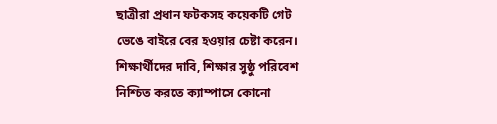ছাত্রীরা প্রধান ফটকসহ কয়েকটি গেট ভেঙে বাইরে বের হওয়ার চেষ্টা করেন। শিক্ষার্থীদের দাবি, শিক্ষার সুষ্ঠু পরিবেশ নিশ্চিত করতে ক্যাম্পাসে কোনো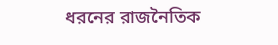ধরনের রাজনৈতিক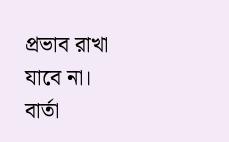প্রভাব রাখা যাবে না।
বার্তা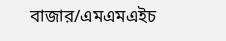বাজার/এমএমএইচ